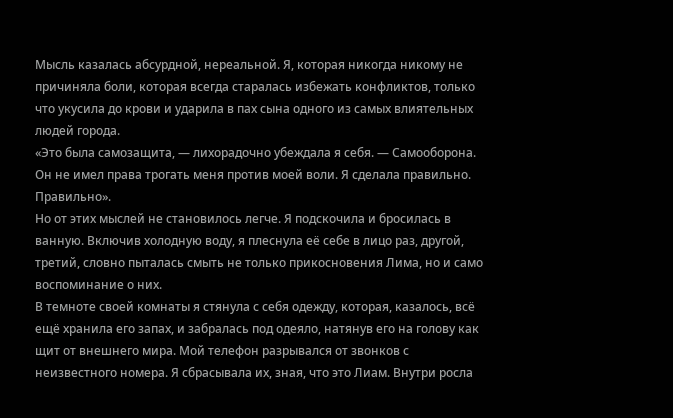Мысль казалась абсурдной, нереальной. Я, которая никогда никому не причиняла боли, которая всегда старалась избежать конфликтов, только что укусила до крови и ударила в пах сына одного из самых влиятельных людей города.
«Это была самозащита, — лихорадочно убеждала я себя. — Самооборона. Он не имел права трогать меня против моей воли. Я сделала правильно. Правильно».
Но от этих мыслей не становилось легче. Я подскочила и бросилась в ванную. Включив холодную воду, я плеснула её себе в лицо раз, другой, третий, словно пыталась смыть не только прикосновения Лима, но и само воспоминание о них.
В темноте своей комнаты я стянула с себя одежду, которая, казалось, всё ещё хранила его запах, и забралась под одеяло, натянув его на голову как щит от внешнего мира. Мой телефон разрывался от звонков с неизвестного номера. Я сбрасывала их, зная, что это Лиам. Внутри росла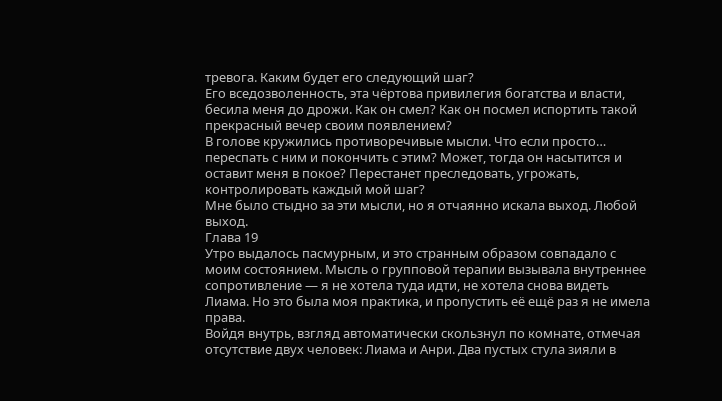тревога. Каким будет его следующий шаг?
Его вседозволенность, эта чёртова привилегия богатства и власти, бесила меня до дрожи. Как он смел? Как он посмел испортить такой прекрасный вечер своим появлением?
В голове кружились противоречивые мысли. Что если просто… переспать с ним и покончить с этим? Может, тогда он насытится и оставит меня в покое? Перестанет преследовать, угрожать, контролировать каждый мой шаг?
Мне было стыдно за эти мысли, но я отчаянно искала выход. Любой выход.
Глава 19
Утро выдалось пасмурным, и это странным образом совпадало с моим состоянием. Мысль о групповой терапии вызывала внутреннее сопротивление — я не хотела туда идти, не хотела снова видеть Лиама. Но это была моя практика, и пропустить её ещё раз я не имела права.
Войдя внутрь, взгляд автоматически скользнул по комнате, отмечая отсутствие двух человек: Лиама и Анри. Два пустых стула зияли в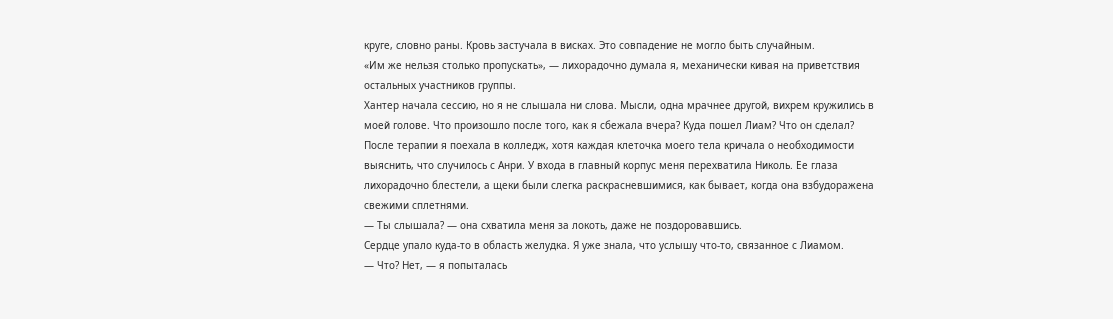круге, словно раны. Кровь застучала в висках. Это совпадение не могло быть случайным.
«Им же нельзя столько пропускать», — лихорадочно думала я, механически кивая на приветствия остальных участников группы.
Хантер начала сессию, но я не слышала ни слова. Мысли, одна мрачнее другой, вихрем кружились в моей голове. Что произошло после того, как я сбежала вчера? Куда пошел Лиам? Что он сделал?
После терапии я поехала в колледж, хотя каждая клеточка моего тела кричала о необходимости выяснить, что случилось с Анри. У входа в главный корпус меня перехватила Николь. Ее глаза лихорадочно блестели, а щеки были слегка раскрасневшимися, как бывает, когда она взбудоражена свежими сплетнями.
— Ты слышала? — она схватила меня за локоть, даже не поздоровавшись.
Сердце упало куда-то в область желудка. Я уже знала, что услышу что-то, связанное с Лиамом.
— Что? Нет, — я попыталась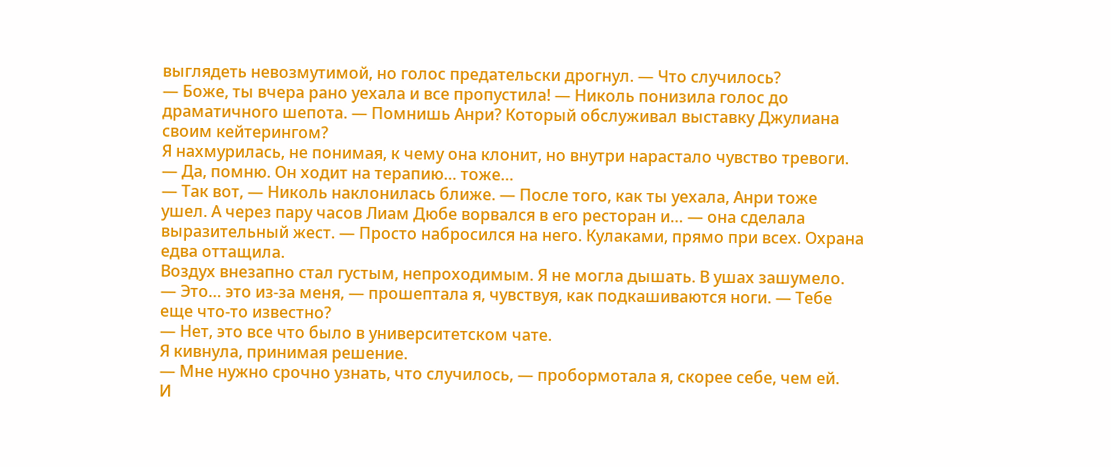выглядеть невозмутимой, но голос предательски дрогнул. — Что случилось?
— Боже, ты вчера рано уехала и все пропустила! — Николь понизила голос до драматичного шепота. — Помнишь Анри? Который обслуживал выставку Джулиана своим кейтерингом?
Я нахмурилась, не понимая, к чему она клонит, но внутри нарастало чувство тревоги.
— Да, помню. Он ходит на терапию… тоже…
— Так вот, — Николь наклонилась ближе. — После того, как ты уехала, Анри тоже ушел. А через пару часов Лиам Дюбе ворвался в его ресторан и… — она сделала выразительный жест. — Просто набросился на него. Кулаками, прямо при всех. Охрана едва оттащила.
Воздух внезапно стал густым, непроходимым. Я не могла дышать. В ушах зашумело.
— Это… это из-за меня, — прошептала я, чувствуя, как подкашиваются ноги. — Тебе еще что-то известно?
— Нет, это все что было в университетском чате.
Я кивнула, принимая решение.
— Мне нужно срочно узнать, что случилось, — пробормотала я, скорее себе, чем ей.
И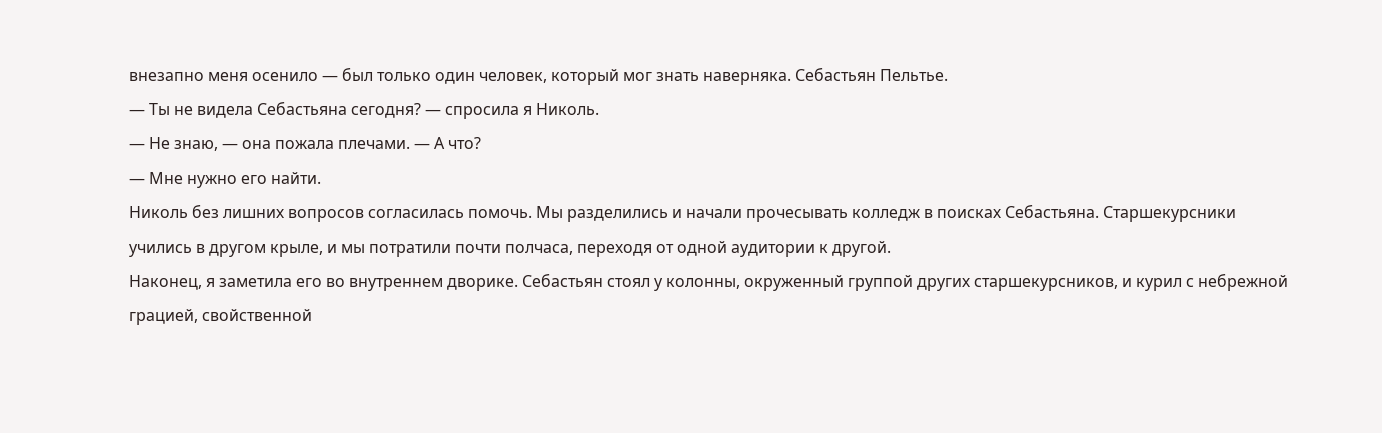внезапно меня осенило — был только один человек, который мог знать наверняка. Себастьян Пельтье.
— Ты не видела Себастьяна сегодня? — спросила я Николь.
— Не знаю, — она пожала плечами. — А что?
— Мне нужно его найти.
Николь без лишних вопросов согласилась помочь. Мы разделились и начали прочесывать колледж в поисках Себастьяна. Старшекурсники учились в другом крыле, и мы потратили почти полчаса, переходя от одной аудитории к другой.
Наконец, я заметила его во внутреннем дворике. Себастьян стоял у колонны, окруженный группой других старшекурсников, и курил с небрежной грацией, свойственной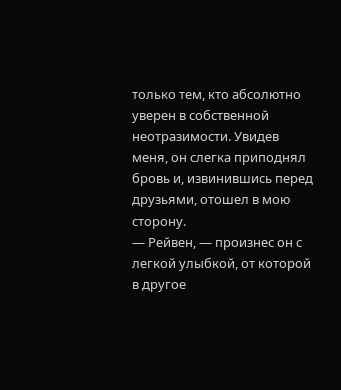только тем, кто абсолютно уверен в собственной неотразимости. Увидев меня, он слегка приподнял бровь и, извинившись перед друзьями, отошел в мою сторону.
— Рейвен, — произнес он с легкой улыбкой, от которой в другое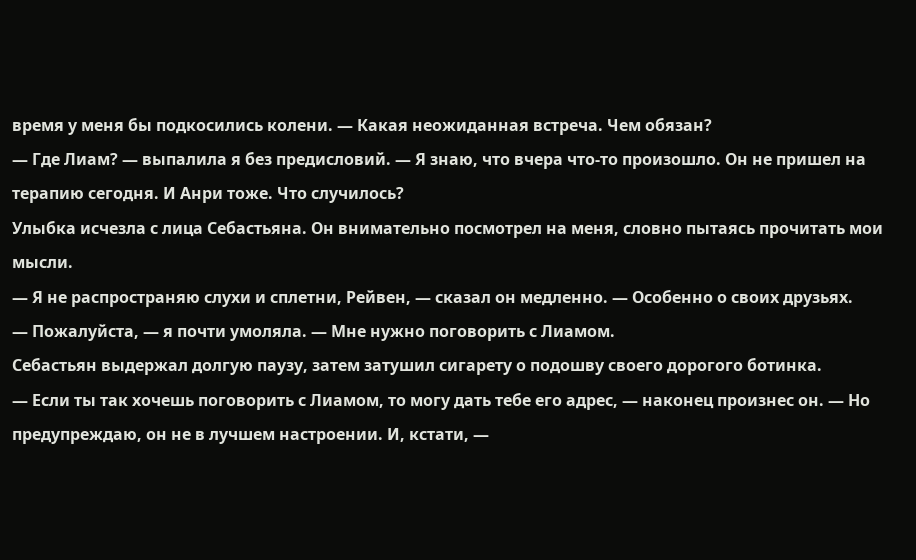время у меня бы подкосились колени. — Какая неожиданная встреча. Чем обязан?
— Где Лиам? — выпалила я без предисловий. — Я знаю, что вчера что-то произошло. Он не пришел на терапию сегодня. И Анри тоже. Что случилось?
Улыбка исчезла с лица Себастьяна. Он внимательно посмотрел на меня, словно пытаясь прочитать мои мысли.
— Я не распространяю слухи и сплетни, Рейвен, — сказал он медленно. — Особенно о своих друзьях.
— Пожалуйста, — я почти умоляла. — Мне нужно поговорить с Лиамом.
Себастьян выдержал долгую паузу, затем затушил сигарету о подошву своего дорогого ботинка.
— Если ты так хочешь поговорить с Лиамом, то могу дать тебе его адрес, — наконец произнес он. — Но предупреждаю, он не в лучшем настроении. И, кстати, —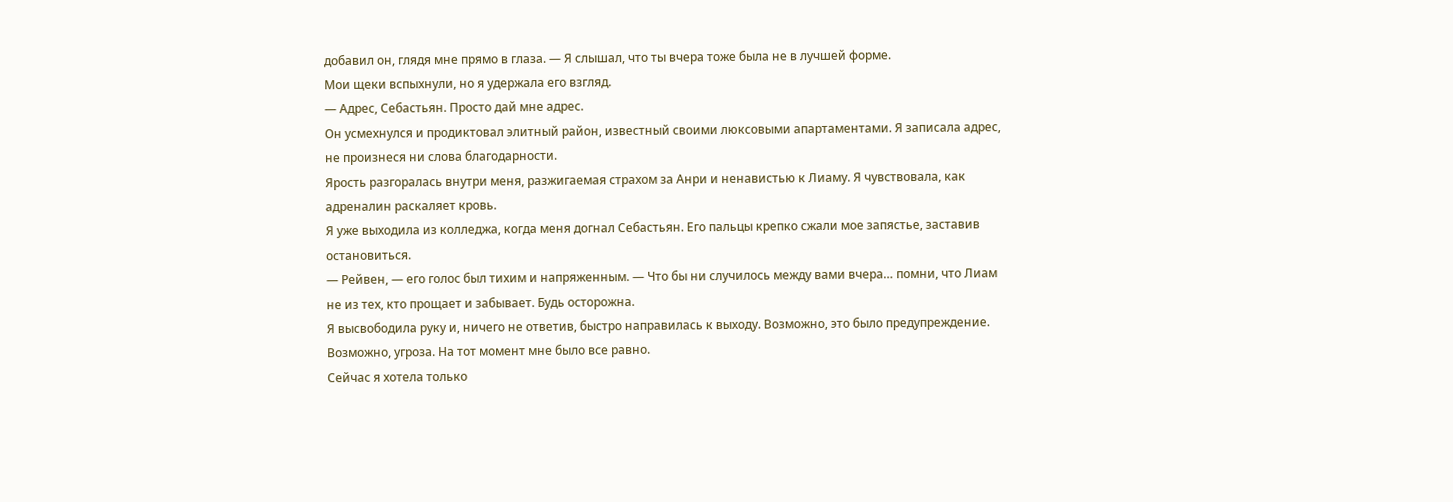добавил он, глядя мне прямо в глаза. — Я слышал, что ты вчера тоже была не в лучшей форме.
Мои щеки вспыхнули, но я удержала его взгляд.
— Адрес, Себастьян. Просто дай мне адрес.
Он усмехнулся и продиктовал элитный район, известный своими люксовыми апартаментами. Я записала адрес, не произнеся ни слова благодарности.
Ярость разгоралась внутри меня, разжигаемая страхом за Анри и ненавистью к Лиаму. Я чувствовала, как адреналин раскаляет кровь.
Я уже выходила из колледжа, когда меня догнал Себастьян. Его пальцы крепко сжали мое запястье, заставив остановиться.
— Рейвен, — его голос был тихим и напряженным. — Что бы ни случилось между вами вчера… помни, что Лиам не из тех, кто прощает и забывает. Будь осторожна.
Я высвободила руку и, ничего не ответив, быстро направилась к выходу. Возможно, это было предупреждение. Возможно, угроза. На тот момент мне было все равно.
Сейчас я хотела только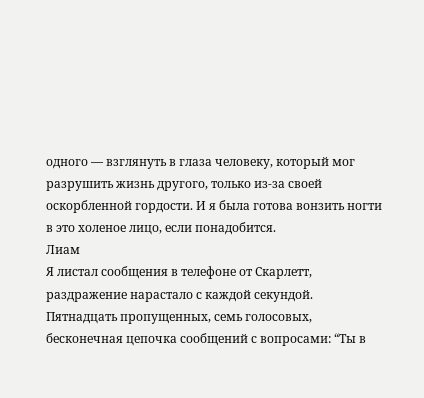одного — взглянуть в глаза человеку, который мог разрушить жизнь другого, только из-за своей оскорбленной гордости. И я была готова вонзить ногти в это холеное лицо, если понадобится.
Лиам
Я листал сообщения в телефоне от Скарлетт, раздражение нарастало с каждой секундой. Пятнадцать пропущенных, семь голосовых, бесконечная цепочка сообщений с вопросами: “Ты в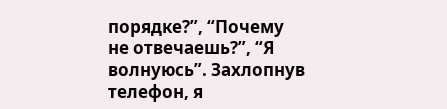порядке?”, “Почему не отвечаешь?”, “Я волнуюсь”. Захлопнув телефон, я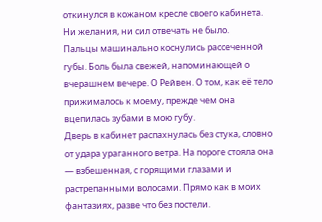откинулся в кожаном кресле своего кабинета. Ни желания, ни сил отвечать не было.
Пальцы машинально коснулись рассеченной губы. Боль была свежей, напоминающей о вчерашнем вечере. О Рейвен. О том, как её тело прижималось к моему, прежде чем она вцепилась зубами в мою губу.
Дверь в кабинет распахнулась без стука, словно от удара ураганного ветра. На пороге стояла она — взбешенная, с горящими глазами и растрепанными волосами. Прямо как в моих фантазиях, разве что без постели.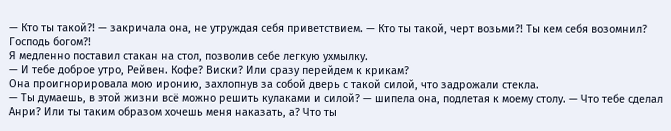— Кто ты такой?! — закричала она, не утруждая себя приветствием. — Кто ты такой, черт возьми?! Ты кем себя возомнил? Господь богом?!
Я медленно поставил стакан на стол, позволив себе легкую ухмылку.
— И тебе доброе утро, Рейвен. Кофе? Виски? Или сразу перейдем к крикам?
Она проигнорировала мою иронию, захлопнув за собой дверь с такой силой, что задрожали стекла.
— Ты думаешь, в этой жизни всё можно решить кулаками и силой? — шипела она, подлетая к моему столу. — Что тебе сделал Анри? Или ты таким образом хочешь меня наказать, а? Что ты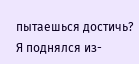пытаешься достичь?
Я поднялся из-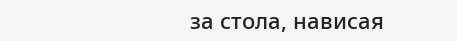за стола, нависая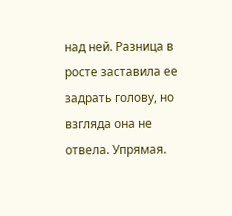над ней. Разница в росте заставила ее задрать голову, но взгляда она не отвела. Упрямая.